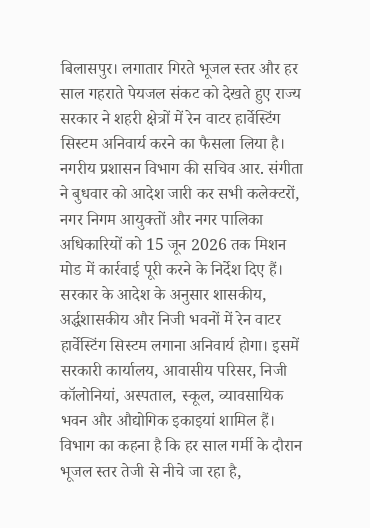बिलासपुर। लगातार गिरते भूजल स्तर और हर साल गहराते पेयजल संकट को देखते हुए राज्य सरकार ने शहरी क्षेत्रों में रेन वाटर हार्वेस्टिंग सिस्टम अनिवार्य करने का फैसला लिया है। नगरीय प्रशासन विभाग की सचिव आर. संगीता ने बुधवार को आदेश जारी कर सभी कलेक्टरों, नगर निगम आयुक्तों और नगर पालिका अधिकारियों को 15 जून 2026 तक मिशन मोड में कार्रवाई पूरी करने के निर्देश दिए हैं।
सरकार के आदेश के अनुसार शासकीय, अर्द्धशासकीय और निजी भवनों में रेन वाटर हार्वेस्टिंग सिस्टम लगाना अनिवार्य होगा। इसमें सरकारी कार्यालय, आवासीय परिसर, निजी कॉलोनियां, अस्पताल, स्कूल, व्यावसायिक भवन और औद्योगिक इकाइयां शामिल हैं।
विभाग का कहना है कि हर साल गर्मी के दौरान भूजल स्तर तेजी से नीचे जा रहा है,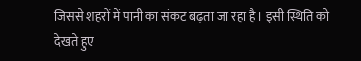जिससे शहरों में पानी का संकट बढ़ता जा रहा है। इसी स्थिति को देखते हुए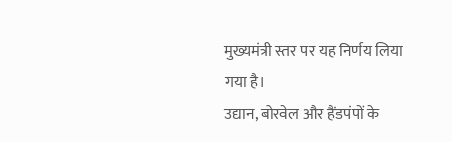मुख्यमंत्री स्तर पर यह निर्णय लिया गया है।
उद्यान, बोरवेल और हैंडपंपों के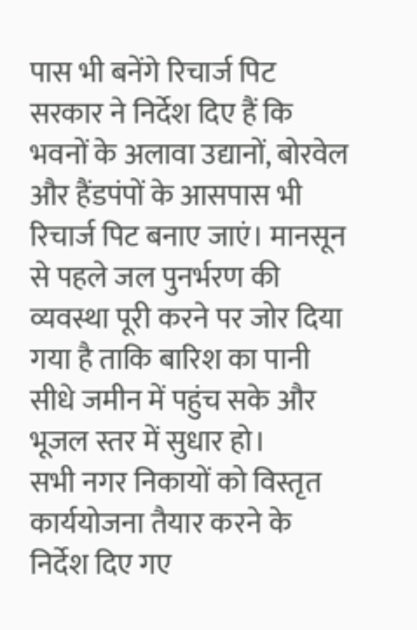पास भी बनेंगे रिचार्ज पिट
सरकार ने निर्देश दिए हैं कि भवनों के अलावा उद्यानों, बोरवेल और हैंडपंपों के आसपास भी रिचार्ज पिट बनाए जाएं। मानसून से पहले जल पुनर्भरण की व्यवस्था पूरी करने पर जोर दिया गया है ताकि बारिश का पानी सीधे जमीन में पहुंच सके और भूजल स्तर में सुधार हो।
सभी नगर निकायों को विस्तृत कार्ययोजना तैयार करने के निर्देश दिए गए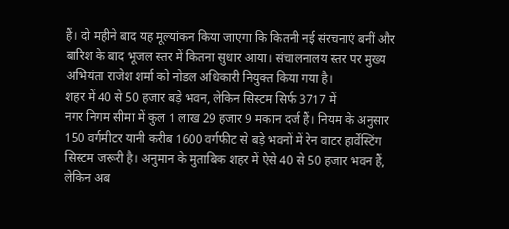हैं। दो महीने बाद यह मूल्यांकन किया जाएगा कि कितनी नई संरचनाएं बनीं और बारिश के बाद भूजल स्तर में कितना सुधार आया। संचालनालय स्तर पर मुख्य अभियंता राजेश शर्मा को नोडल अधिकारी नियुक्त किया गया है।
शहर में 40 से 50 हजार बड़े भवन, लेकिन सिस्टम सिर्फ 3717 में
नगर निगम सीमा में कुल 1 लाख 29 हजार 9 मकान दर्ज हैं। नियम के अनुसार 150 वर्गमीटर यानी करीब 1600 वर्गफीट से बड़े भवनों में रेन वाटर हार्वेस्टिंग सिस्टम जरूरी है। अनुमान के मुताबिक शहर में ऐसे 40 से 50 हजार भवन हैं, लेकिन अब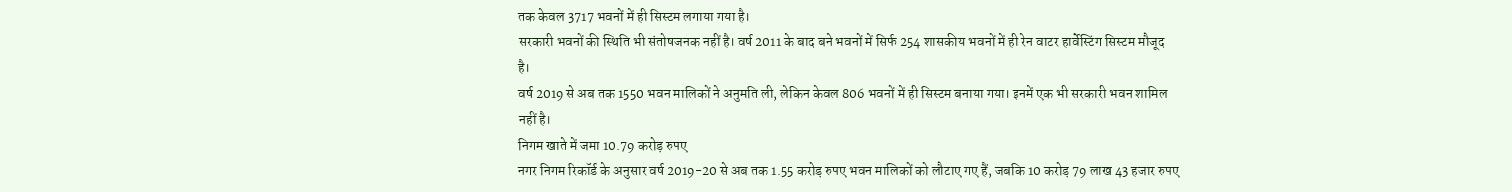तक केवल 3717 भवनों में ही सिस्टम लगाया गया है।
सरकारी भवनों की स्थिति भी संतोषजनक नहीं है। वर्ष 2011 के बाद बने भवनों में सिर्फ 254 शासकीय भवनों में ही रेन वाटर हार्वेस्टिंग सिस्टम मौजूद है।
वर्ष 2019 से अब तक 1550 भवन मालिकों ने अनुमति ली, लेकिन केवल 806 भवनों में ही सिस्टम बनाया गया। इनमें एक भी सरकारी भवन शामिल नहीं है।
निगम खाते में जमा 10.79 करोड़ रुपए
नगर निगम रिकॉर्ड के अनुसार वर्ष 2019-20 से अब तक 1.55 करोड़ रुपए भवन मालिकों को लौटाए गए हैं, जबकि 10 करोड़ 79 लाख 43 हजार रुपए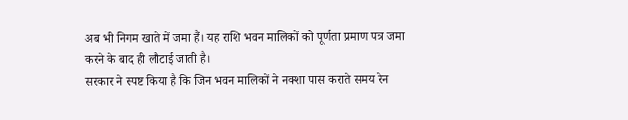अब भी निगम खाते में जमा हैं। यह राशि भवन मालिकों को पूर्णता प्रमाण पत्र जमा करने के बाद ही लौटाई जाती है।
सरकार ने स्पष्ट किया है कि जिन भवन मालिकों ने नक्शा पास कराते समय रेन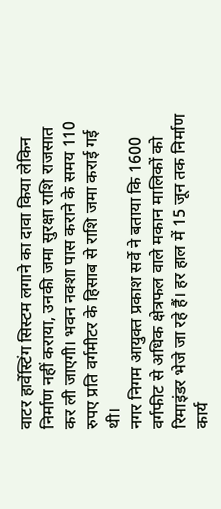वाटर हार्वेस्टिंग सिस्टम लगाने का दावा किया लेकिन निर्माण नहीं कराया, उनकी जमा सुरक्षा राशि राजसात कर ली जाएगी। भवन नक्शा पास कराने के समय 110 रुपए प्रति वर्गमीटर के हिसाब से राशि जमा कराई गई थी।
नगर निगम आयुक्त प्रकाश सर्वे ने बताया कि 1600 वर्गफीट से अधिक क्षेत्रफल वाले मकान मालिकों को रिमाइंडर भेजे जा रहे हैं। हर हाल में 15 जून तक निर्माण कार्य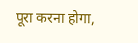पूरा करना होगा,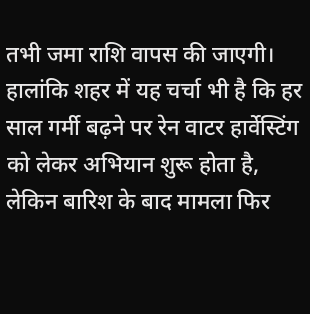तभी जमा राशि वापस की जाएगी।
हालांकि शहर में यह चर्चा भी है कि हर साल गर्मी बढ़ने पर रेन वाटर हार्वेस्टिंग को लेकर अभियान शुरू होता है, लेकिन बारिश के बाद मामला फिर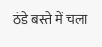ठंडे बस्ते में चला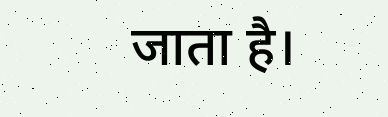जाता है।